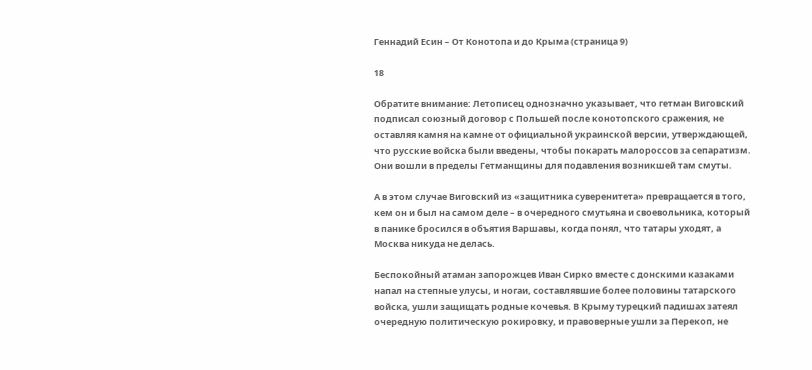Геннадий Есин – От Конотопа и до Крыма (страница 9)

18

Обратите внимание: Летописец однозначно указывает, что гетман Виговский подписал союзный договор с Польшей после конотопского сражения, не оставляя камня на камне от официальной украинской версии, утверждающей, что русские войска были введены, чтобы покарать малороссов за сепаратизм. Они вошли в пределы Гетманщины для подавления возникшей там смуты.

А в этом случае Виговский из «защитника суверенитета» превращается в того, кем он и был на самом деле – в очередного смутьяна и своевольника, который в панике бросился в объятия Варшавы, когда понял, что татары уходят, а Москва никуда не делась.

Беспокойный атаман запорожцев Иван Сирко вместе с донскими казаками напал на степные улусы, и ногаи, составлявшие более половины татарского войска, ушли защищать родные кочевья. В Крыму турецкий падишах затеял очередную политическую рокировку, и правоверные ушли за Перекоп, не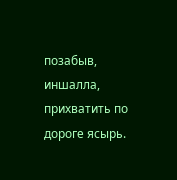позабыв, иншалла, прихватить по дороге ясырь.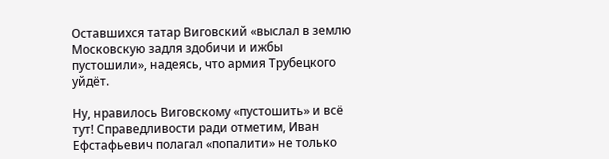Оставшихся татар Виговский «выслал в землю Московскую задля здобичи и ижбы пустошили», надеясь, что армия Трубецкого уйдёт.

Ну, нравилось Виговскому «пустошить» и всё тут! Справедливости ради отметим, Иван Ефстафьевич полагал «попалити» не только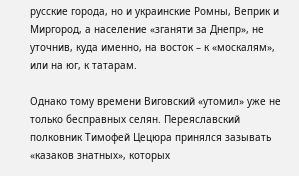русские города, но и украинские Ромны, Веприк и Миргород, а население «зганяти за Днепр», не уточнив, куда именно, на восток – к «москалям», или на юг, к татарам.

Однако тому времени Виговский «утомил» уже не только бесправных селян. Переяславский полковник Тимофей Цецюра принялся зазывать «казаков знатных», которых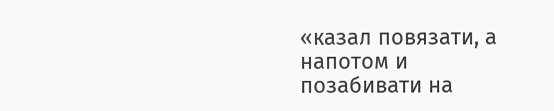«казал повязати, а напотом и позабивати на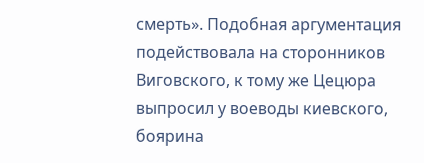смерть». Подобная аргументация подействовала на сторонников Виговского, к тому же Цецюра выпросил у воеводы киевского, боярина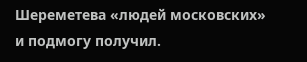Шереметева «людей московских» и подмогу получил.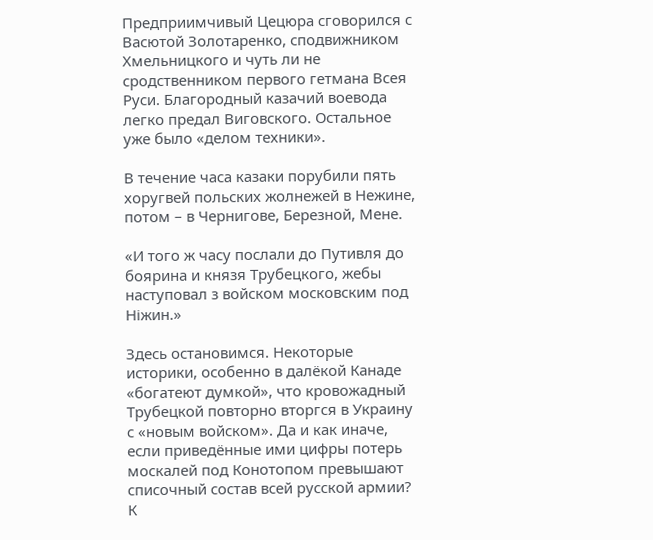Предприимчивый Цецюра сговорился с Васютой Золотаренко, сподвижником Хмельницкого и чуть ли не сродственником первого гетмана Всея Руси. Благородный казачий воевода легко предал Виговского. Остальное уже было «делом техники».

В течение часа казаки порубили пять хоругвей польских жолнежей в Нежине, потом – в Чернигове, Березной, Мене.

«И того ж часу послали до Путивля до боярина и князя Трубецкого, жебы наступовал з войском московским под Ніжин.»

Здесь остановимся. Некоторые историки, особенно в далёкой Канаде «богатеют думкой», что кровожадный Трубецкой повторно вторгся в Украину с «новым войском». Да и как иначе, если приведённые ими цифры потерь москалей под Конотопом превышают списочный состав всей русской армии? К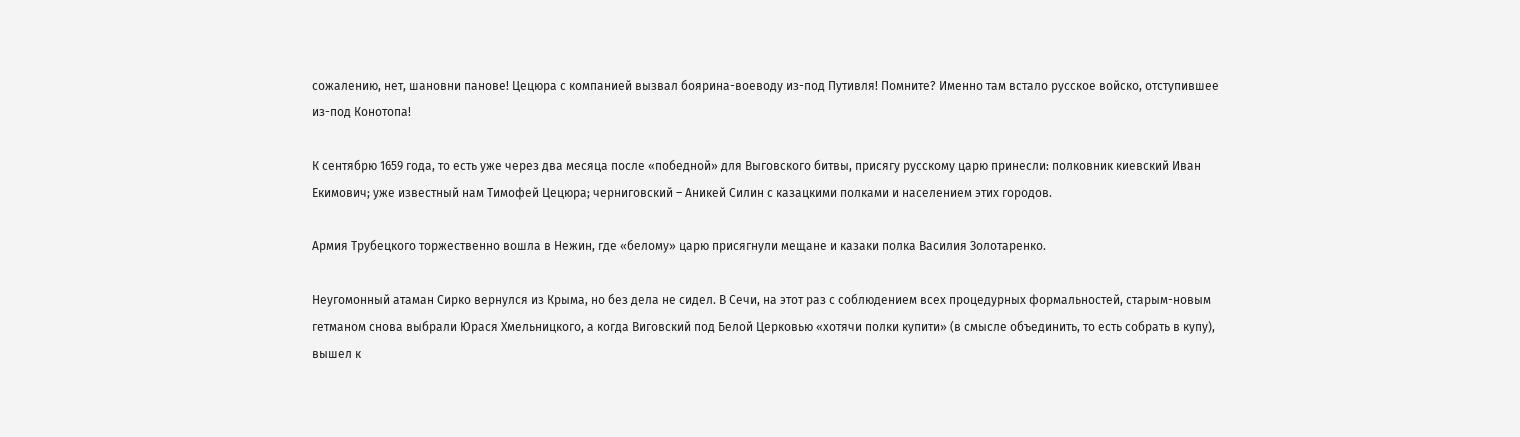сожалению, нет, шановни панове! Цецюра с компанией вызвал боярина-воеводу из-под Путивля! Помните? Именно там встало русское войско, отступившее из-под Конотопа!

К сентябрю 1659 года, то есть уже через два месяца после «победной» для Выговского битвы, присягу русскому царю принесли: полковник киевский Иван Екимович; уже известный нам Тимофей Цецюра; черниговский – Аникей Силин с казацкими полками и населением этих городов.

Армия Трубецкого торжественно вошла в Нежин, где «белому» царю присягнули мещане и казаки полка Василия Золотаренко.

Неугомонный атаман Сирко вернулся из Крыма, но без дела не сидел. В Сечи, на этот раз с соблюдением всех процедурных формальностей, старым-новым гетманом снова выбрали Юрася Хмельницкого, а когда Виговский под Белой Церковью «хотячи полки купити» (в смысле объединить, то есть собрать в купу), вышел к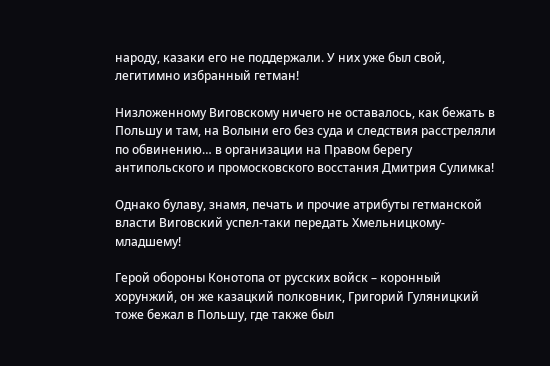народу, казаки его не поддержали. У них уже был свой, легитимно избранный гетман!

Низложенному Виговскому ничего не оставалось, как бежать в Польшу и там, на Волыни его без суда и следствия расстреляли по обвинению… в организации на Правом берегу антипольского и промосковского восстания Дмитрия Сулимка!

Однако булаву, знамя, печать и прочие атрибуты гетманской власти Виговский успел-таки передать Хмельницкому-младшему!

Герой обороны Конотопа от русских войск – коронный хорунжий, он же казацкий полковник, Григорий Гуляницкий тоже бежал в Польшу, где также был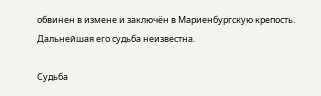обвинен в измене и заключён в Мариенбургскую крепость. Дальнейшая его судьба неизвестна.

Судьба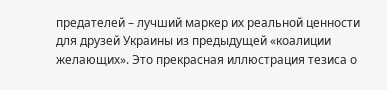предателей – лучший маркер их реальной ценности для друзей Украины из предыдущей «коалиции желающих». Это прекрасная иллюстрация тезиса о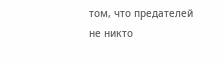том, что предателей не никто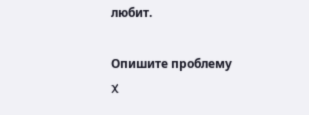любит.

Опишите проблему X